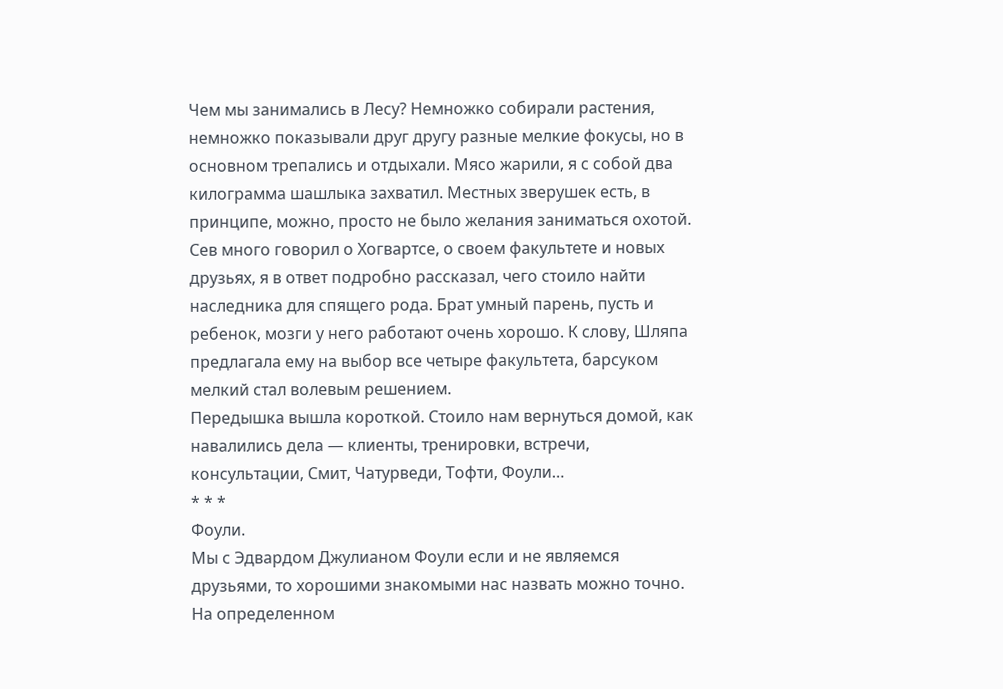Чем мы занимались в Лесу? Немножко собирали растения, немножко показывали друг другу разные мелкие фокусы, но в основном трепались и отдыхали. Мясо жарили, я с собой два килограмма шашлыка захватил. Местных зверушек есть, в принципе, можно, просто не было желания заниматься охотой. Сев много говорил о Хогвартсе, о своем факультете и новых друзьях, я в ответ подробно рассказал, чего стоило найти наследника для спящего рода. Брат умный парень, пусть и ребенок, мозги у него работают очень хорошо. К слову, Шляпа предлагала ему на выбор все четыре факультета, барсуком мелкий стал волевым решением.
Передышка вышла короткой. Стоило нам вернуться домой, как навалились дела — клиенты, тренировки, встречи, консультации, Смит, Чатурведи, Тофти, Фоули…
* * *
Фоули.
Мы с Эдвардом Джулианом Фоули если и не являемся друзьями, то хорошими знакомыми нас назвать можно точно. На определенном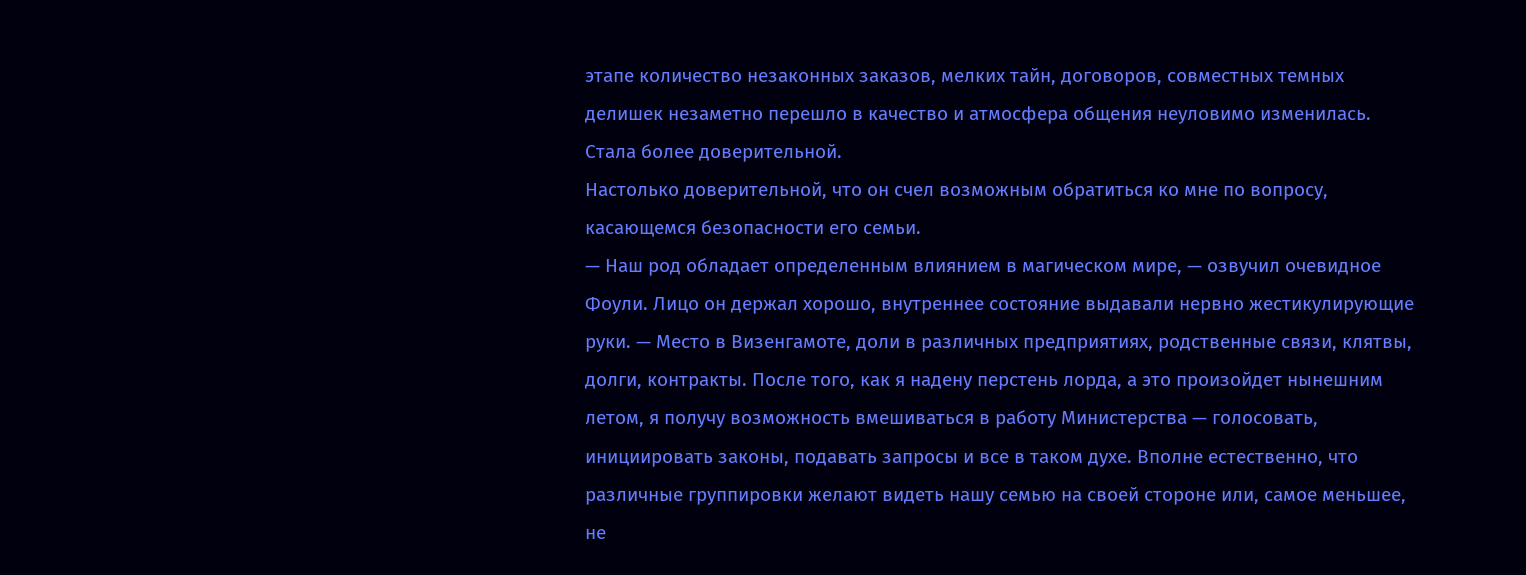этапе количество незаконных заказов, мелких тайн, договоров, совместных темных делишек незаметно перешло в качество и атмосфера общения неуловимо изменилась. Стала более доверительной.
Настолько доверительной, что он счел возможным обратиться ко мне по вопросу, касающемся безопасности его семьи.
— Наш род обладает определенным влиянием в магическом мире, — озвучил очевидное Фоули. Лицо он держал хорошо, внутреннее состояние выдавали нервно жестикулирующие руки. — Место в Визенгамоте, доли в различных предприятиях, родственные связи, клятвы, долги, контракты. После того, как я надену перстень лорда, а это произойдет нынешним летом, я получу возможность вмешиваться в работу Министерства — голосовать, инициировать законы, подавать запросы и все в таком духе. Вполне естественно, что различные группировки желают видеть нашу семью на своей стороне или, самое меньшее, не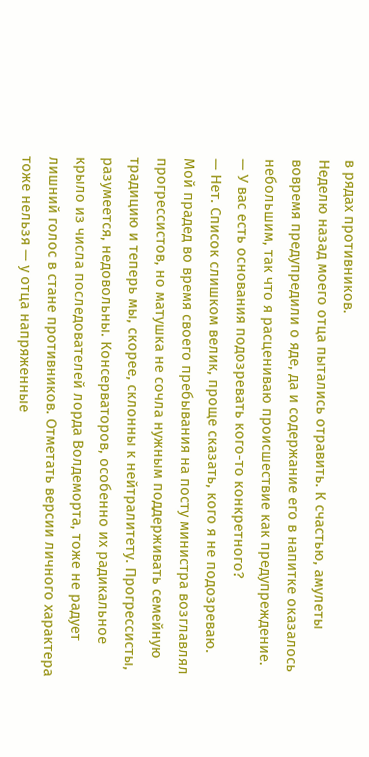в рядах противников.
Неделю назад моего отца пытались отравить. К счастью, амулеты вовремя предупредили о яде, да и содержание его в напитке оказалось небольшим, так что я расцениваю происшествие как предупреждение.
— У вас есть основания подозревать кого-то конкретного?
— Нет. Список слишком велик, проще сказать, кого я не подозреваю. Мой прадед во время своего пребывания на посту министра возглавлял прогрессистов, но матушка не сочла нужным поддерживать семейную традицию и теперь мы, скорее, склонны к нейтралитету. Прогрессисты, разумеется, недовольны. Консерваторов, особенно их радикальное крыло из числа последователей лорда Волдеморта, тоже не радует лишний голос в стане противников. Отметать версии личного характера тоже нельзя — у отца напряженные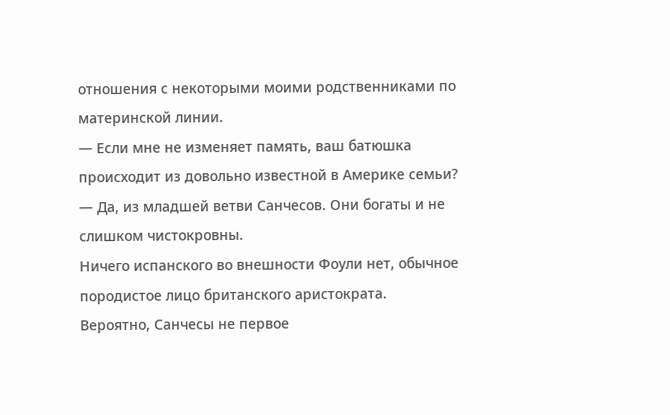отношения с некоторыми моими родственниками по материнской линии.
— Если мне не изменяет память, ваш батюшка происходит из довольно известной в Америке семьи?
— Да, из младшей ветви Санчесов. Они богаты и не слишком чистокровны.
Ничего испанского во внешности Фоули нет, обычное породистое лицо британского аристократа. Вероятно, Санчесы не первое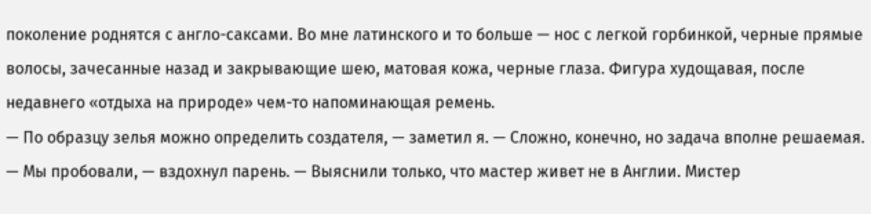поколение роднятся с англо-саксами. Во мне латинского и то больше — нос с легкой горбинкой, черные прямые волосы, зачесанные назад и закрывающие шею, матовая кожа, черные глаза. Фигура худощавая, после недавнего «отдыха на природе» чем-то напоминающая ремень.
— По образцу зелья можно определить создателя, — заметил я. — Сложно, конечно, но задача вполне решаемая.
— Мы пробовали, — вздохнул парень. — Выяснили только, что мастер живет не в Англии. Мистер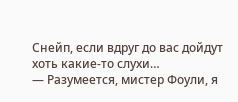Снейп, если вдруг до вас дойдут хоть какие-то слухи…
— Разумеется, мистер Фоули, я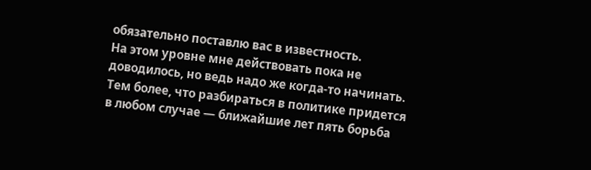обязательно поставлю вас в известность.
На этом уровне мне действовать пока не доводилось, но ведь надо же когда-то начинать. Тем более, что разбираться в политике придется в любом случае — ближайшие лет пять борьба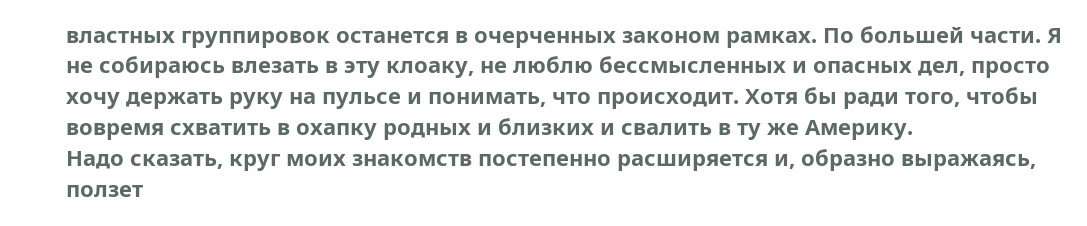властных группировок останется в очерченных законом рамках. По большей части. Я не собираюсь влезать в эту клоаку, не люблю бессмысленных и опасных дел, просто хочу держать руку на пульсе и понимать, что происходит. Хотя бы ради того, чтобы вовремя схватить в охапку родных и близких и свалить в ту же Америку.
Надо сказать, круг моих знакомств постепенно расширяется и, образно выражаясь, ползет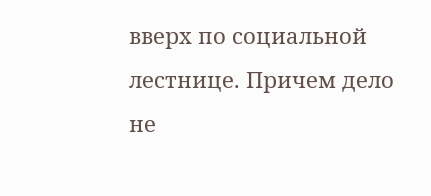вверх по социальной лестнице. Причем дело не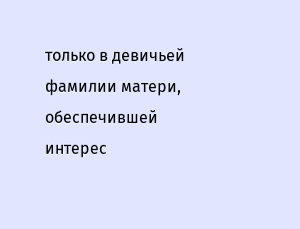только в девичьей фамилии матери, обеспечившей интерес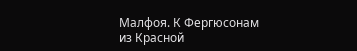Малфоя. К Фергюсонам из Красной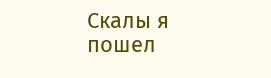Скалы я пошел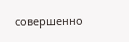совершенно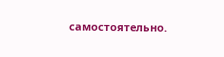самостоятельно.